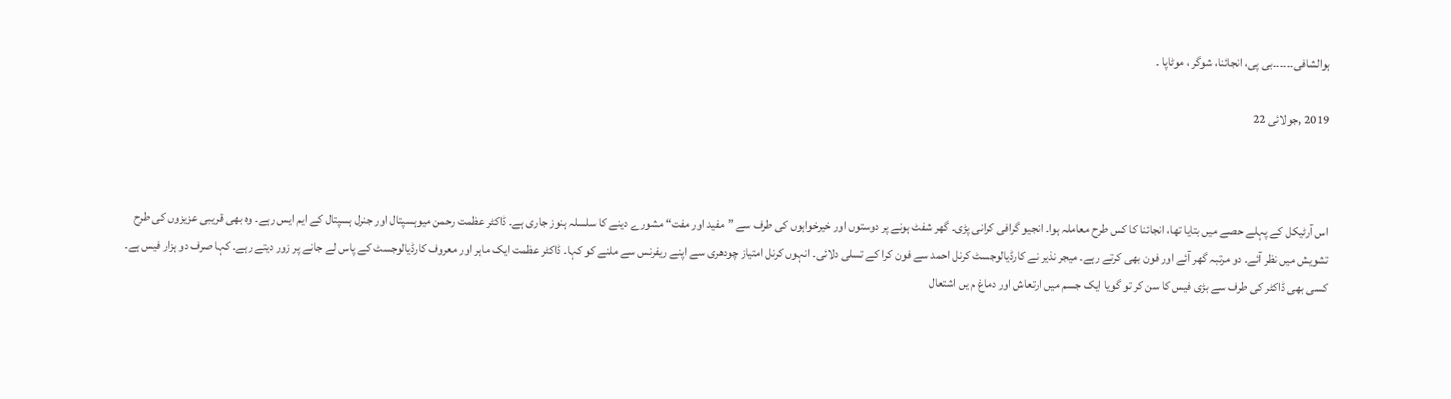ہوالشافی۔۔۔۔۔۔بی پی، انجائنا، شوگر ، موٹاپا ۔

2019 ,جولائی 22



اس آرٹیکل کے پہلے حصے میں بتایا تھا، انجائنا کا کس طرح معاملہ ہوا۔ انجیو گرافی کرانی پڑی۔ گھر شفٹ ہونے پر دوستوں اور خیرخواہوں کی طرف سے ”مفید اور مفت“ مشورے دینے کا سلسلہ ہنوز جاری ہے۔ ڈاکٹر عظمت رحمن میوہسپتال اور جنرل ہسپتال کے ایم ایس رہے۔ وہ بھی قریبی عزیزوں کی طرح تشویش میں نظر آئے۔ دو مرتبہ گھر آئے اور فون بھی کرتے رہے۔ میجر نذیر نے کارڈیالوجسٹ کرنل احمد سے فون کرا کے تسلی دلائی۔ انہوں کرنل امتیاز چودھری سے اپنے ریفرنس سے ملنے کو کہا۔ ڈاکٹر عظمت ایک ماہر اور معروف کارڈیالوجسٹ کے پاس لے جانے پر زور دیتے رہے۔ کہا صرف دو ہزار فیس ہے۔ کسی بھی ڈاکٹر کی طرف سے بڑی فیس کا سن کر تو گویا ایک جسم میں ارتعاش اور دماغ م یں اشتعال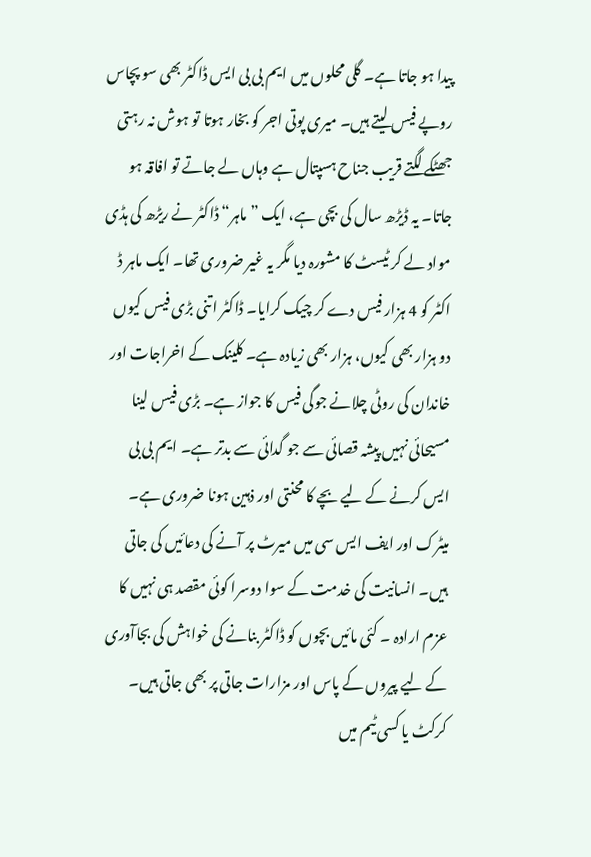پیدا ہو جاتا ہے۔ گلی محلوں میں ایم بی بی ایس ڈاکٹر بھی سو پچاس روپے فیس لیتے ہیں۔ میری پوتی اجر کو بخار ہوتا تو ہوش نہ رہتی جھٹکے لگتے قریب جناح ہسپتال ہے وہاں لے جاتے تو افاقہ ہو جاتا۔ یہ ڈیڑھ سال کی بچی ہے، ایک ”ماہر“ ڈاکٹر نے ریڑھ کی ہڈی مواد لے کر ٹیسٹ کا مشورہ دیا مگر یہ غیر ضروری تھا۔ ایک ماہر ڈ اکٹر کو 4 ہزار فیس دے کر چیک کرایا۔ ڈاکٹر اتنی بڑی فیس کیوں دو ہزار بھی کیوں، ہزار بھی زیادہ ہے۔ کلینک کے اخراجات اور خاندان کی روٹی چلانے جوگی فیس کا جواز ہے۔ بڑی فیس لینا مسیحائی نہیں پیشہ قصائی سے جو گدائی سے بدتر ہے۔ ایم بی بی ایس کرنے کے لیے بچے کا محنتی اور ذہین ہونا ضروری ہے۔ میٹرک اور ایف ایس سی میں میرٹ پر آنے کی دعائیں کی جاتی ہیں۔ انسانیت کی خدمت کے سوا دوسرا کوئی مقصد ہی نہیں کا عزم ارادہ ۔ کئی مائیں بچوں کو ڈاکٹر بنانے کی خواہش کی بجاآوری کے لیے پیروں کے پاس اور مزارات جاتی پر بھی جاتی ہیں۔ کرکٹ یا کسی ٹیم میں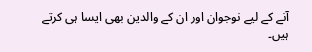آنے کے لیے نوجوان اور ان کے والدین بھی ایسا ہی کرتے ہیں۔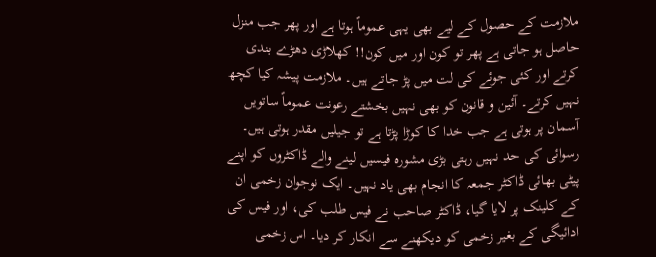ملازمت کے حصول کے لیے بھی یہی عموماً ہوتا ہے اور پھر جب منزل حاصل ہو جاتی ہے پھر تو کون اور میں کون!! کھلاڑی دھڑے بندی کرتے اور کئی جوئے کی لت میں پڑ جاتے ہیں۔ ملازمت پیشہ کیا کچھ نہیں کرتے۔ آئین و قانون کو بھی نہیں بخشتے رعونت عموماً ساتویں آسمان پر ہوتی ہے جب خدا کا کوڑا پڑتا ہے تو جیلیں مقدر ہوتی ہیں۔ رسوائی کی حد نہیں رہتی بڑی مشورہ فیسیں لینے والے ڈاکٹروں کو اپنے پیٹی بھائی ڈاکٹر جمعہ کا انجام بھی یاد نہیں۔ ایک نوجوان زخمی ان کے کلینک پر لایا گیا، ڈاکٹر صاحب نے فیس طلب کی، اور فیس کی ادائیگی کے بغیر زخمی کو دیکھنے سے انکار کر دیا۔ اس زخمی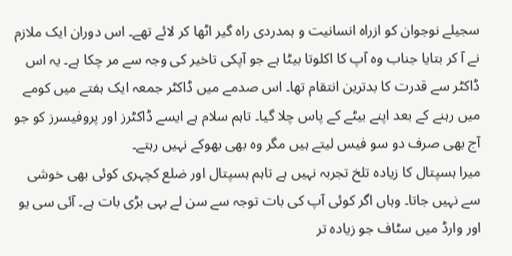سجیلے نوجوان کو ازراہ انسانیت و ہمدردی راہ گیر اٹھا کر لائے تھے۔ اس دوران ایک ملازم نے آ کر بتایا جناب وہ آپ کا اکلوتا بیٹا ہے جو آپکی تاخیر کی وجہ سے مر چکا ہے۔ یہ اس ڈاکٹر سے قدرت کا بدترین انتقام تھا۔ اس صدمے میں ڈاکٹر جمعہ ایک ہفتے میں کومے میں رہنے کے بعد اپنے بیٹے کے پاس چلا گیا۔ تاہم سلام ہے ایسے ڈاکٹرز اور پروفیسرز کو جو آج بھی صرف دو سو فیس لیتے ہیں مگر وہ بھی بھوکے نہیں رہتے۔
میرا ہسپتال کا زیادہ تلخ تجربہ نہیں ہے تاہم ہسپتال اور ضلع کچہری کوئی بھی خوشی سے نہیں جاتا۔ وہاں اگر کوئی آپ کی بات توجہ سے سن لے بہی بڑی بات ہے۔ آئی سی یو اور وارڈ میں سٹاف جو زیادہ تر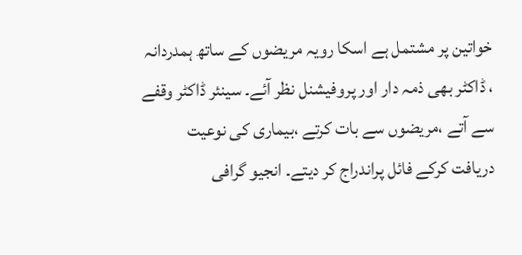خواتین پر مشتمل ہے اسکا رویہ مریضوں کے ساتھ ہمدردانہ ، ڈاکٹر بھی ذمہ دار اور پروفیشنل نظر آئے۔ سینئر ڈاکٹر وقفے سے آتے ،مریضوں سے بات کرتے ،بیماری کی نوعیت دریافت کرکے فائل پراندراج کر دیتے۔ انجیو گرافی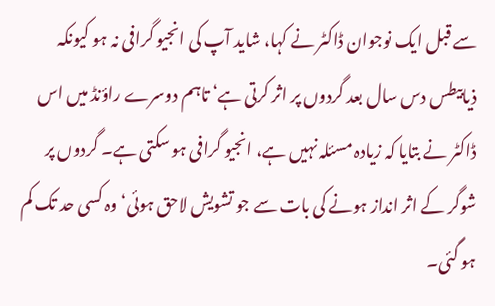سے قبل ایک نوجوان ڈاکٹر نے کہا، شاید آپ کی انجیو گرافی نہ ہو کیونکہ ذیابیطس دس سال بعد گردوں پر اثر کرتی ہے‘ تاہم دوسرے راؤنڈ میں اس ڈاکٹر نے بتایا کہ زیادہ مسئلہ نہیں ہے، انجیو گرافی ہو سکتی ہے۔ گردوں پر شوگر کے اثر انداز ہونے کی بات سے جو تشویش لاحق ہوئی‘ وہ کسی حد تک کم ہو گئی۔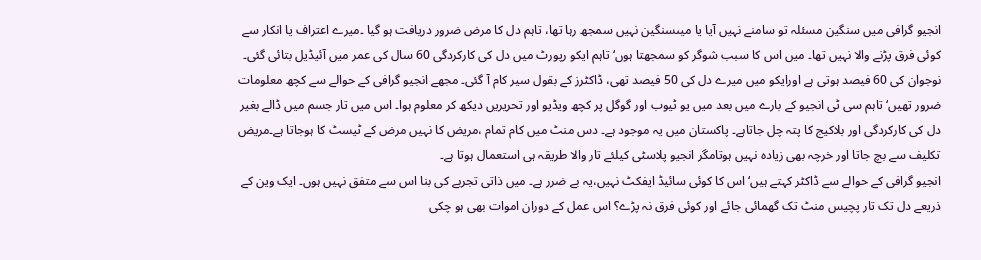انجیو گرافی میں سنگین مسئلہ تو سامنے نہیں آیا یا میںسنگین نہیں سمجھ رہا تھا، تاہم دل کا مرض ضرور دریافت ہو گیا ۔میرے اعتراف یا انکار سے کوئی فرق پڑنے والا نہیں تھا۔ میں اس کا سبب شوگر کو سمجھتا ہوں‘ تاہم ایکو رپورٹ میں دل کی کارکردگی 60 سال کی عمر میں آئیڈیل بتائی گئی۔ نوجوان کی 60 فیصد ہوتی ہے اورایکو میں میرے دل کی 50 فیصد تھی، ڈاکٹرز کے بقول سیر کام آ گئی۔ مجھے انجیو گرافی کے حوالے سے کچھ معلومات ضرور تھیں‘ تاہم سی ٹی انجیو کے بارے میں بعد میں یو ٹیوب اور گوگل پر کچھ ویڈیو اور تحریریں دیکھ کر معلوم ہوا۔ اس میں تار جسم میں ڈالے بغیر دل کی کارکردگی اور بلاکیج کا پتہ چل جاتاہے۔ پاکستان میں یہ موجود ہے۔ دس منٹ میں کام تمام ،مریض کا نہیں مرض کے ٹیسٹ کا ہوجاتا ہے۔مریض تکلیف سے بچ جاتا اور خرچہ بھی زیادہ نہیں ہوتامگر انجیو پلاسٹی کیلئے تار والا طریقہ ہی استعمال ہوتا ہے۔
انجیو گرافی کے حوالے سے ڈاکٹر کہتے ہیں‘اس کا کوئی سائیڈ ایفکٹ نہیں،یہ بے ضرر ہے۔ میں ذاتی تجربے کی بنا اس سے متفق نہیں ہوں۔ ایک وین کے ذریعے دل تک تار پچیس منٹ تک گھمائی جائے اور کوئی فرق نہ پڑے؟ اس عمل کے دوران اموات بھی ہو چکی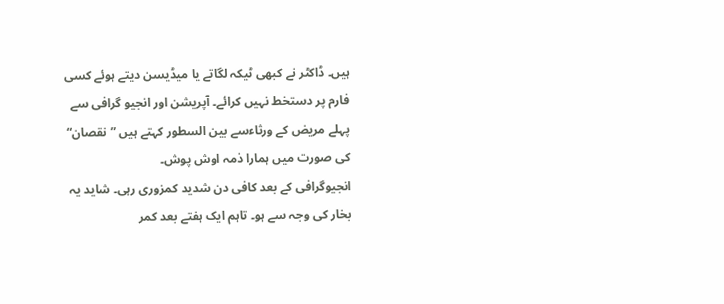ہیں۔ ڈاکٹر نے کبھی ٹیکہ لگاتے یا میڈیسن دیتے ہوئے کسی فارم پر دستخط نہیں کرائے۔ آپریشن اور انجیو گرافی سے پہلے مریض کے ورثاءسے بین السطور کہتے ہیں ”نقصان“ کی صورت میں ہمارا ذمہ اوش پوش۔
انجیوگرافی کے بعد کافی دن شدید کمزوری رہی۔ شاید یہ بخار کی وجہ سے ہو۔ تاہم ایک ہفتے بعد کمر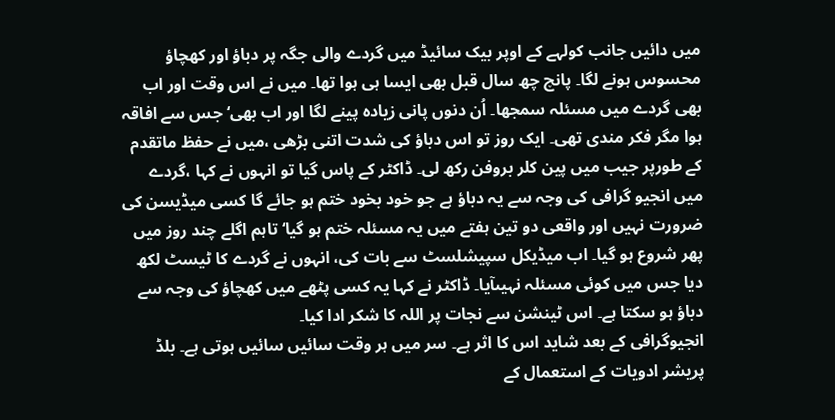میں دائیں جانب کولہے کے اوپر بیک سائیڈ میں گردے والی جگہ پر دباؤ اور کھچاؤ محسوس ہونے لگا۔ پانچ چھ سال قبل بھی ایسا ہی ہوا تھا۔ میں نے اس وقت اور اب بھی گردے میں مسئلہ سمجھا۔ اُن دنوں پانی زیادہ پینے لگا اور اب بھی‘ جس سے افاقہ ہوا مگر فکر مندی تھی۔ ایک روز تو اس دباؤ کی شدت اتنی بڑھی ،میں نے حفظ ماتقدم کے طورپر جیب میں پین کلر بروفن رکھ لی۔ ڈاکٹر کے پاس گیا تو انہوں نے کہا ،گردے میں انجیو گرافی کی وجہ سے یہ دباؤ ہے جو خود بخود ختم ہو جائے گا کسی میڈیسن کی ضرورت نہیں اور واقعی دو تین ہفتے میں یہ مسئلہ ختم ہو گیا‘ تاہم اگلے چند روز میں پھر شروع ہو گیا۔ اب میڈیکل سپیشلسٹ سے بات کی، انہوں نے گردے کا ٹیسٹ لکھ دیا جس میں کوئی مسئلہ نہیںآیا۔ ڈاکٹر نے کہا یہ کسی پٹھے میں کھچاؤ کی وجہ سے دباؤ ہو سکتا ہے۔ اس ٹینشن سے نجات پر اللہ کا شکر ادا کیا۔
انجیوگرافی کے بعد شاید اس کا اثر ہے۔ سر میں ہر وقت سائیں سائیں ہوتی ہے۔ بلڈ پریشر ادویات کے استعمال کے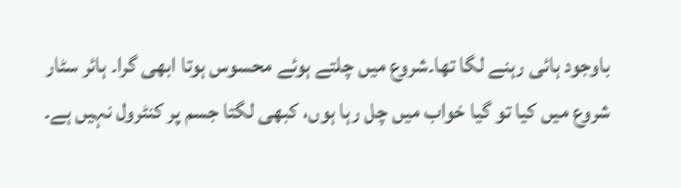باوجود ہائی رہنے لگا تھا۔شروع میں چلتے ہوئے محسوس ہوتا ابھی گرا۔ ہائر سٹار شروع میں کیا تو گیا خواب میں چل رہا ہوں، کبھی لگتا جسم پر کنٹرول نہیں ہے۔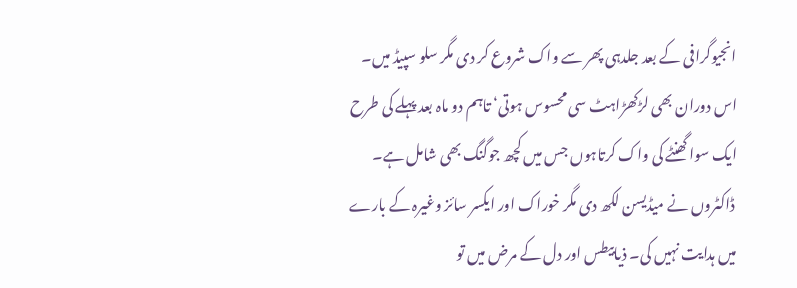انجیوگرافی کے بعد جلدہی پھر سے واک شروع کر دی مگر سلو سپیڈ میں۔ اس دوران بھی لڑکھڑاہٹ سی محسوس ہوتی‘ تاہم دو ماہ بعد پہلے کی طرح ایک سوا گھنٹے کی واک کرتاہوں جس میں کچھ جوگنگ بھی شامل ہے۔
 ڈاکٹروں نے میڈیسن لکھ دی مگر خوراک اور ایکسر سائز وغیرہ کے بارے میں ہدایت نہیں کی۔ ذیابیطس اور دل کے مرض میں تو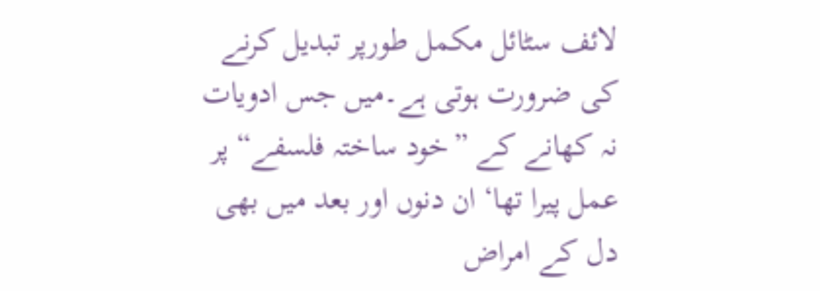لائف سٹائل مکمل طورپر تبدیل کرنے کی ضرورت ہوتی ہے۔میں جس ادویات نہ کھانے کے ”خود ساختہ فلسفے“ پر عمل پیرا تھا‘ ان دنوں اور بعد میں بھی دل کے امراض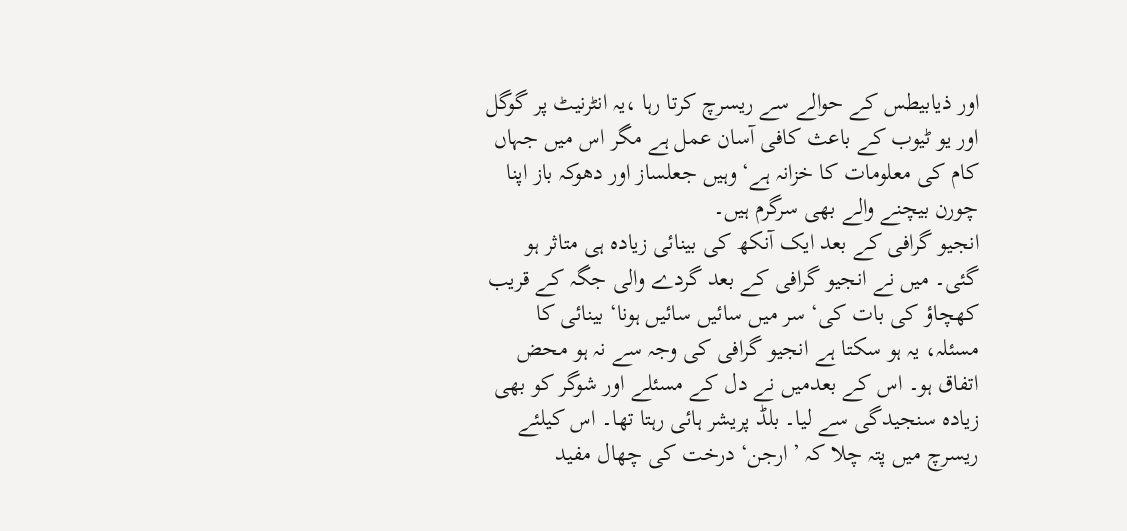اور ذیابیطس کے حوالے سے ریسرچ کرتا رہا ،یہ انٹرنیٹ پر گوگل اور یو ٹیوب کے باعث کافی آسان عمل ہے مگر اس میں جہاں کام کی معلومات کا خزانہ ہے‘ وہیں جعلساز اور دھوکہ باز اپنا چورن بیچنے والے بھی سرگرم ہیں۔
انجیو گرافی کے بعد ایک آنکھ کی بینائی زیادہ ہی متاثر ہو گئی۔ میں نے انجیو گرافی کے بعد گردے والی جگہ کے قریب کھچاؤ کی بات کی‘ سر میں سائیں سائیں ہونا‘ بینائی کا مسئلہ، یہ ہو سکتا ہے انجیو گرافی کی وجہ سے نہ ہو محض اتفاق ہو۔ اس کے بعدمیں نے دل کے مسئلے اور شوگر کو بھی زیادہ سنجیدگی سے لیا۔ بلڈ پریشر ہائی رہتا تھا۔ اس کیلئے ریسرچ میں پتہ چلا کہ ’ارجن‘ درخت کی چھال مفید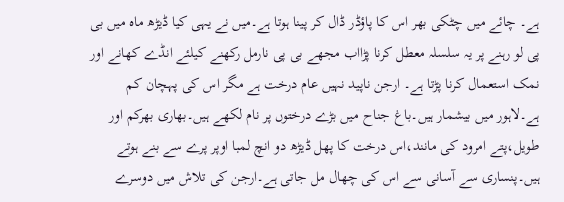ہے۔ چائے میں چٹکی بھر اس کا پاؤڈر ڈال کر پینا ہوتا ہے۔میں نے یہی کیا ڈیڑھ ماہ میں بی پی لو رہنے پر یہ سلسلہ معطل کرنا پڑااب مجھے بی پی نارمل رکھنے کیلئے انڈے کھانے اور نمک استعمال کرنا پڑتا ہے۔ ارجن ناپید نہیں عام درخت ہے مگر اس کی پہچان کم ہے۔لاہور میں بیشمار ہیں۔باغ جناح میں بڑے درختوں پر نام لکھے ہیں۔بھاری بھرکم اور طویل،پتے امرود کی مانند،اس درخت کا پھل ڈیڑھ دو انچ لمبا اوپر پرے سے بنے ہوتے ہیں۔پنساری سے آسانی سے اس کی چھال مل جاتی ہے۔ارجن کی تلاش میں دوسرے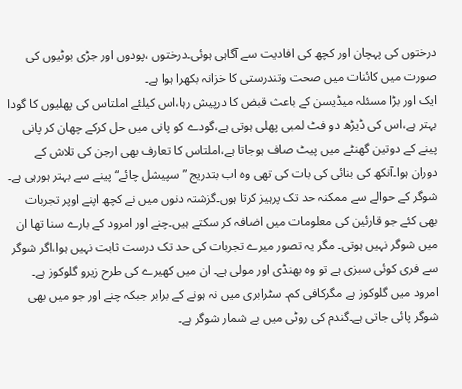درختوں کی پہچان اور کچھ کی افادیت سے آگاہی ہوئی۔درختوں ،پودوں اور جڑی بوٹیوں کی صورت میں کائنات میں صحت وتندرستی کا خزانہ بکھرا ہوا ہے۔
ایک اور بڑا مسئلہ میڈیسن کے باعث قبض کا درپیش رہا،اس کیلئے املتاس کی پھلیوں کا گودا بہتر ہے،اس کی ڈیڑھ دو فٹ لمبی پھلی ہوتی ہے،گودے کو پانی میں حل کرکے چھان کر پانی پینے کے دوتین گھنٹے میں پیٹ صاف ہوجاتا ہے،املتاس کا تعارف بھی ارجن کی تلاش کے دوران ہوا۔آنکھ کی بنائی کی بات کی تھی وہ اب بتدریج ”سپیشل چائے“پینے سے بہتر ہورہی ہے۔
شوگر کے حوالے سے ممکنہ حد تک پرہیز کرتا ہوں۔گزشتہ دنوں میں نے کچھ اپنے اوپر تجربات بھی کئے جو قارئین کی معلومات میں اضافہ کر سکتے ہیں۔چنے اور امرود کے بارے سنا تھا ان میں شوگر نہیں ہوتی۔ مگر یہ تصور میرے تجربات کی حد تک درست ثابت نہیں ہوا،اگر شوگر سے فری کوئی سبزی ہے تو وہ بھنڈی اور مولی ہے۔ ان میں کھیرے کی طرح زیرو گلوکوز ہے۔ امرود میں گلوکوز ہے مگرکافی کم۔ سٹرابری میں نہ ہونے کے برابر جبکہ چنے اور جو میں بھی شوگر پائی جاتی ہے۔گندم کی روٹی میں بے شمار شوگر ہے۔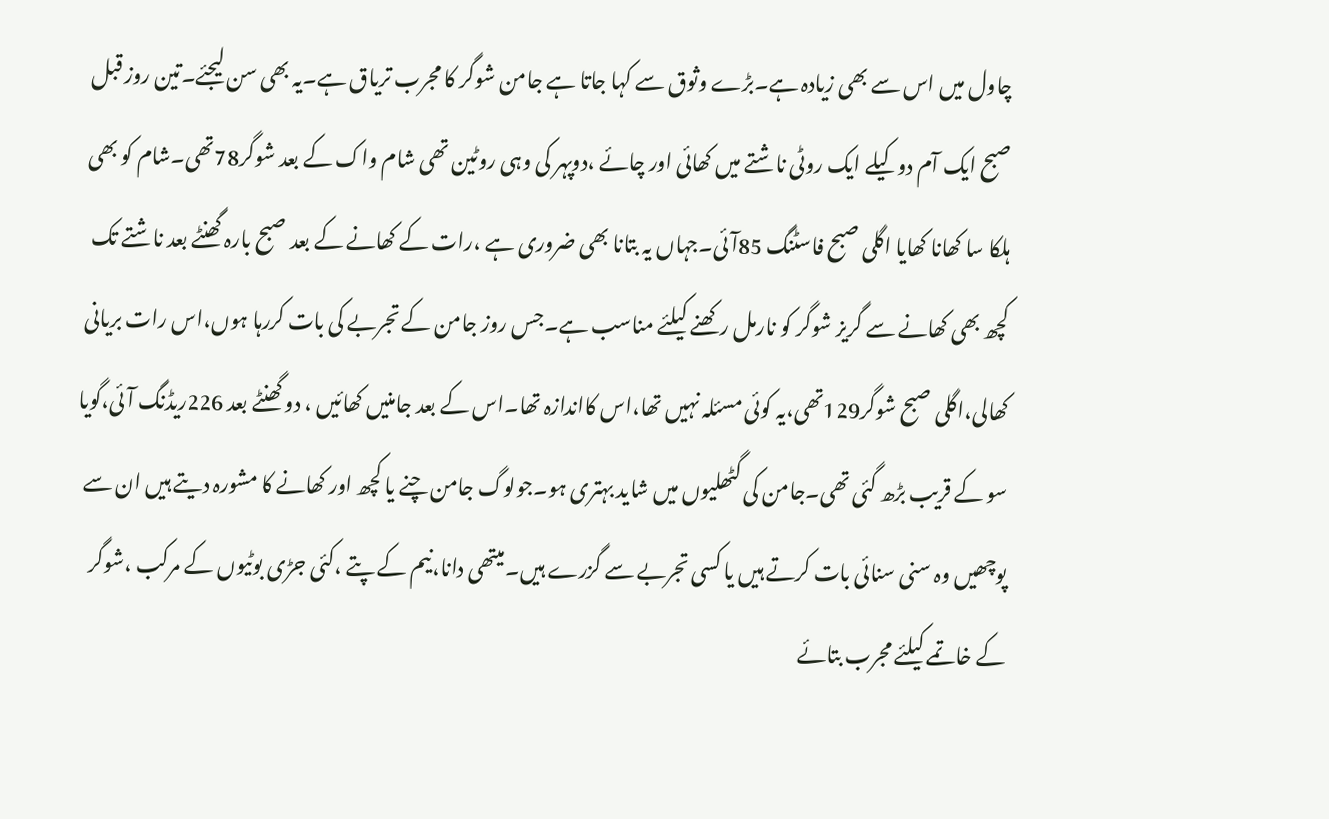چاول میں اس سے بھی زیادہ ہے۔بڑے وثوق سے کہا جاتا ہے جامن شوگر کا مجرب تریاق ہے۔یہ بھی سن لیجئے۔تین روز قبل صبح ایک آم دو کیلے ایک روٹی ناشتے میں کھائی اور چائے ،دوپہر کی وہی روٹین تھی شام واک کے بعد شوگر78تھی۔شام کو بھی ہلکا سا کھانا کھایا اگلی صبح فاسٹنگ 85آئی۔جہاں یہ بتانا بھی ضروری ہے ،رات کے کھانے کے بعد صبح بارہ گھنٹے بعد ناشتے تک کچھ بھی کھانے سے گریز شوگر کو نارمل رکھنے کیلئے مناسب ہے۔جس روز جامن کے تجربے کی بات کررہا ہوں،اس رات بریانی کھالی،اگلی صبح شوگر129تھی،یہ کوئی مسئلہ نہیں تھا،اس کااندازہ تھا۔اس کے بعد جامنیں کھائیں ، دو گھنٹے بعد 226ریڈنگ آئی،گویا سو کے قریب بڑھ گئی تھی۔جامن کی گٹھلیوں میں شاید بہتری ہو۔جولوگ جامن چنے یا کچھ اور کھانے کا مشورہ دیتے ہیں ان سے پوچھیں وہ سنی سنائی بات کرتے ہیں یا کسی تجربے سے گزرے ہیں۔میتھی دانا،نیم کے پتے ،کئی جڑی بوٹیوں کے مرکب ،شوگر کے خاتمے کیلئے مجرب بتائے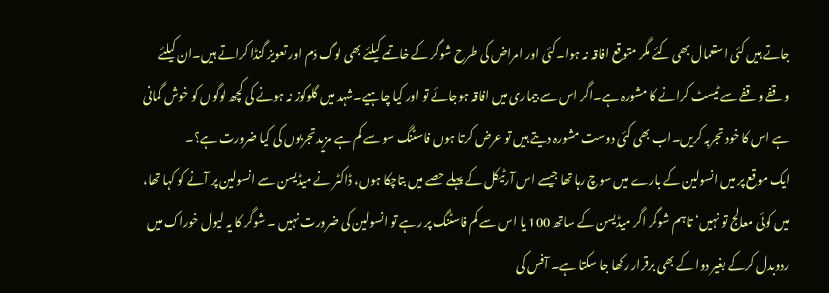جاتے ہیں کئی استعمال بھی کئے مگر متوقع افاقہ نہ ہوا۔کئی اور امراض کی طرح شوگر کے خاتمے کیلئے بھی لوگ دَم اور تعویز گنڈا کراتے ہیں۔ان کیلئے وقفے وقفے سے ٹیسٹ کرانے کا مشورہ ہے۔اگر اس سے بیماری میں افاقہ ہوجائے تو اور کیا چاہیے۔شہد میں گلوکوز نہ ہونے کی کچھ لوگوں کو خوش گمانی ہے اس کا خود تجربہ کریں۔اب بھی کئی دوست مشورہ دیتے ہیں تو عرض کرتا ہوں فاسٹنگ سو سے کم ہے مزید تجربوں کی کیا ضرورت ہے؟۔
ایک موقع پر میں انسولین کے بارے میں سوچ رہا تھا جیسے اس آرٹیکل کے پہلے حصے میں بتاچکا ہوں، ڈاکٹر نے میڈیسن سے انسولین پر آنے کو کہا تھا، میں کوئی معالج تو نہیں‘ تاہم شوگر اگر میڈیسن کے ساتھ 100 یا اس سے کم فاسٹنگ پر رہے تو انسولین کی ضرورت نہیں ۔ شوگر کا یہ لیول خوراک میں ردوبدل کرکے بغیر دوا کے بھی برقرار رکھا جا سکتا ہے۔ آفس کی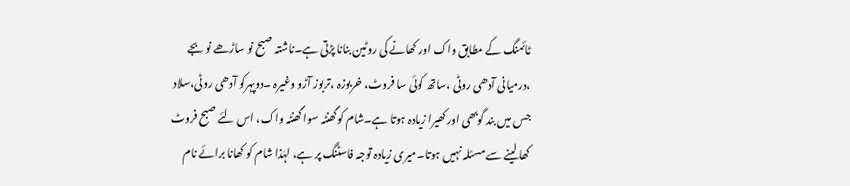ٹائمنگ کے مطابق واک اور کھانے کی روٹین بنانا پڑتی ہے۔ناشتہ صبح نو ساڑھے نو بجے ،درمیانی آدھی روٹی ،ساتھ کوئی سا فروٹ، خربوزہ ،تربوز آڑو وغیرہ ۔دوپہرکو آدھی روٹی،سلاد جس میں بند گوبھی اور کھیرا زیادہ ہوتا ہے۔شام کوگھنٹہ سوا گھنٹہ واک، اس لئے صبح فروٹ کھا لینے سے مسئلہ نہیں ہوتا۔میری زیادہ توجہ فاسٹنگ پر ہے، لہٰذا شام کو کھانا برائے نام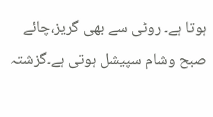ہوتا ہے۔ روٹی سے بھی گریز،چائے صبح وشام سپیشل ہوتی ہے۔گزشتہ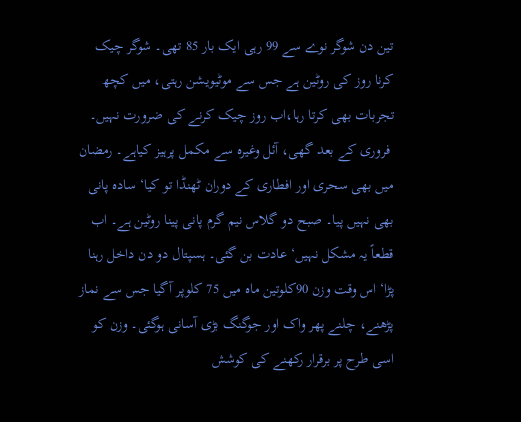تین دن شوگر نوے سے 99 رہی ایک بار 85 تھی۔ شوگر چیک کرنا روز کی روٹین ہے جس سے موٹیویشن رہتی، میں کچھ تجربات بھی کرتا رہا،اب روز چیک کرنے کی ضرورت نہیں۔
 فروری کے بعد گھی، آئل وغیرہ سے مکمل پرہیز کیاہے۔ رمضان میں بھی سحری اور افطاری کے دوران ٹھنڈا تو کیا‘ سادہ پانی بھی نہیں پیا۔ صبح دو گلاس نیم گرم پانی پینا روٹین ہے۔ اب قطعاً یہ مشکل نہیں‘ عادت بن گئی۔ ہسپتال دو دن داخل رہنا پڑا‘ اس وقت وزن 90کلوتین ماہ میں 75 کلوپر آگیا جس سے نماز پڑھنے، چلنے پھر واک اور جوگنگ بڑی آسانی ہوگئی۔ وزن کو اسی طرح پر برقرار رکھنے کی کوشش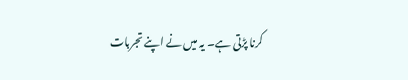کرنا پڑتی ہے۔ یہ میں نے اپنے تجربات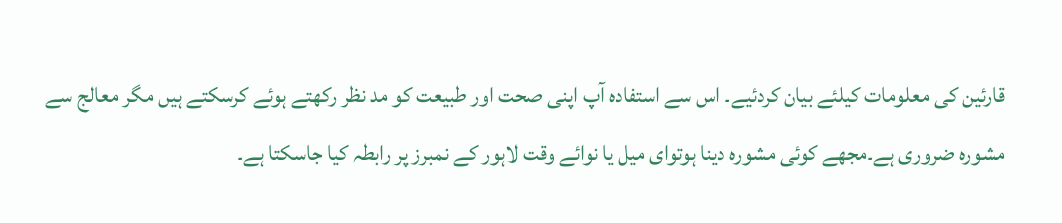قارئین کی معلومات کیلئے بیان کردئیے۔ اس سے استفادہ آپ اپنی صحت اور طبیعت کو مد نظر رکھتے ہوئے کرسکتے ہیں مگر معالج سے مشورہ ضروری ہے۔مجھے کوئی مشورہ دینا ہوتوای میل یا نوائے وقت لاہور کے نمبرز پر رابطہ کیا جاسکتا ہے۔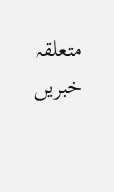متعلقہ خبریں